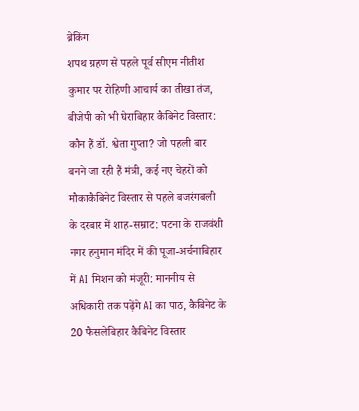ब्रेकिंग
शपथ ग्रहण से पहले पूर्व सीएम नीतीश कुमार पर रोहिणी आचार्य का तीखा तंज, बीजेपी को भी घेराबिहार कैबिनेट विस्तार: कौन हैं डॉ. श्वेता गुप्ता? जो पहली बार बनने जा रही हैं मंत्री, कई नए चेहरों को मौकाकैबिनेट विस्तार से पहले बजरंगबली के दरबार में शाह-सम्राट: पटना के राजवंशी नगर हनुमान मंदिर में की पूजा-अर्चनाबिहार में AI मिशन को मंजूरी: माननीय से अधिकारी तक पढ़ेंगे AI का पाठ, कैबिनेट के 20 फैसलेबिहार कैबिनेट विस्तार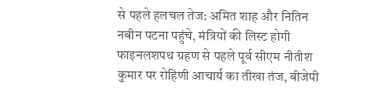से पहले हलचल तेज: अमित शाह और नितिन नबीन पटना पहुंचे, मंत्रियों की लिस्ट होगी फाइनलशपथ ग्रहण से पहले पूर्व सीएम नीतीश कुमार पर रोहिणी आचार्य का तीखा तंज, बीजेपी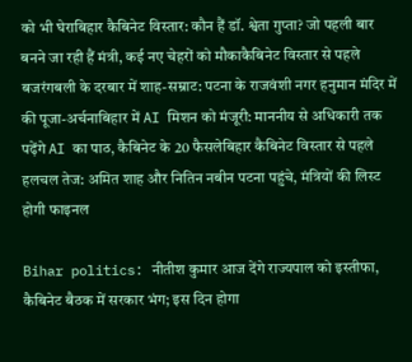को भी घेराबिहार कैबिनेट विस्तार: कौन हैं डॉ. श्वेता गुप्ता? जो पहली बार बनने जा रही हैं मंत्री, कई नए चेहरों को मौकाकैबिनेट विस्तार से पहले बजरंगबली के दरबार में शाह-सम्राट: पटना के राजवंशी नगर हनुमान मंदिर में की पूजा-अर्चनाबिहार में AI मिशन को मंजूरी: माननीय से अधिकारी तक पढ़ेंगे AI का पाठ, कैबिनेट के 20 फैसलेबिहार कैबिनेट विस्तार से पहले हलचल तेज: अमित शाह और नितिन नबीन पटना पहुंचे, मंत्रियों की लिस्ट होगी फाइनल

Bihar politics: नीतीश कुमार आज देंगे राज्यपाल को इस्तीफा, कैबिनेट बैठक में सरकार भंग; इस दिन होगा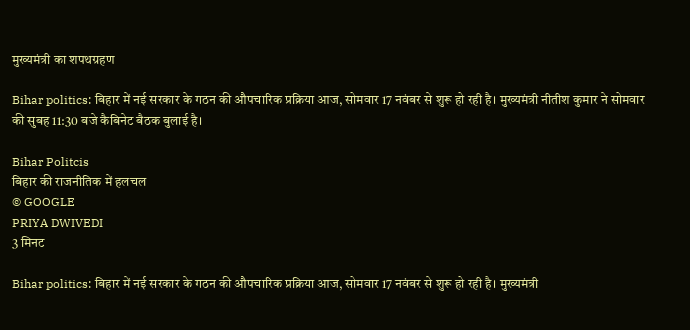मुख्यमंत्री का शपथग्रहण

Bihar politics: बिहार में नई सरकार के गठन की औपचारिक प्रक्रिया आज, सोमवार 17 नवंबर से शुरू हो रही है। मुख्यमंत्री नीतीश कुमार ने सोमवार की सुबह 11:30 बजे कैबिनेट बैठक बुलाई है।

Bihar Politcis
बिहार की राजनीतिक में हलचल
© GOOGLE
PRIYA DWIVEDI
3 मिनट

Bihar politics: बिहार में नई सरकार के गठन की औपचारिक प्रक्रिया आज, सोमवार 17 नवंबर से शुरू हो रही है। मुख्यमंत्री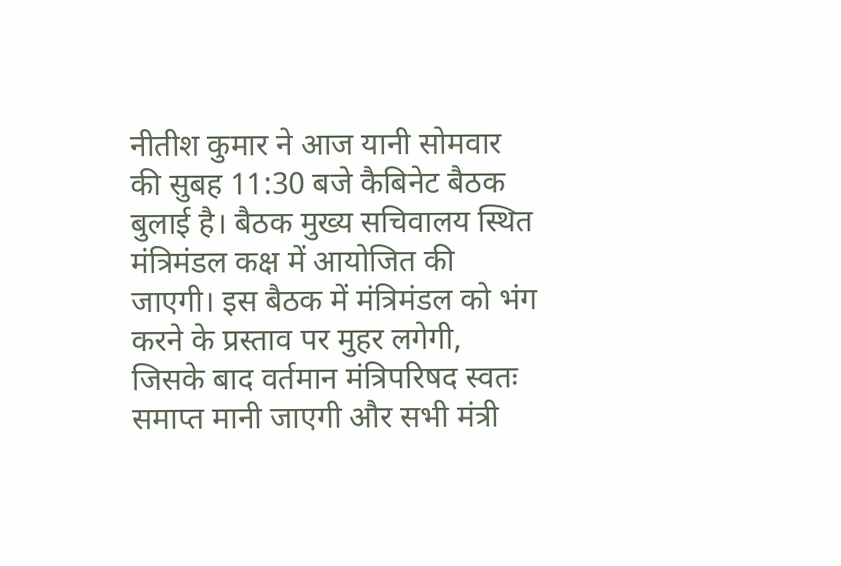नीतीश कुमार ने आज यानी सोमवार की सुबह 11:30 बजे कैबिनेट बैठक बुलाई है। बैठक मुख्य सचिवालय स्थित मंत्रिमंडल कक्ष में आयोजित की जाएगी। इस बैठक में मंत्रिमंडल को भंग करने के प्रस्ताव पर मुहर लगेगी, जिसके बाद वर्तमान मंत्रिपरिषद स्वतः समाप्त मानी जाएगी और सभी मंत्री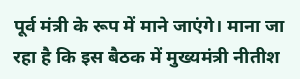पूर्व मंत्री के रूप में माने जाएंगे। माना जा रहा है कि इस बैठक में मुख्यमंत्री नीतीश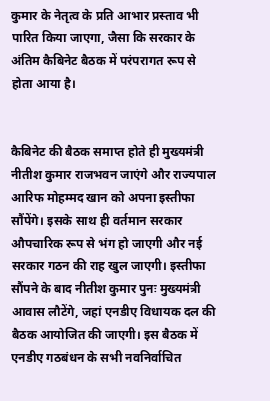कुमार के नेतृत्व के प्रति आभार प्रस्ताव भी पारित किया जाएगा, जैसा कि सरकार के अंतिम कैबिनेट बैठक में परंपरागत रूप से होता आया है।


कैबिनेट की बैठक समाप्त होते ही मुख्यमंत्री नीतीश कुमार राजभवन जाएंगे और राज्यपाल आरिफ मोहम्मद खान को अपना इस्तीफा सौंपेंगे। इसके साथ ही वर्तमान सरकार औपचारिक रूप से भंग हो जाएगी और नई सरकार गठन की राह खुल जाएगी। इस्तीफा सौंपने के बाद नीतीश कुमार पुनः मुख्यमंत्री आवास लौटेंगे, जहां एनडीए विधायक दल की बैठक आयोजित की जाएगी। इस बैठक में एनडीए गठबंधन के सभी नवनिर्वाचित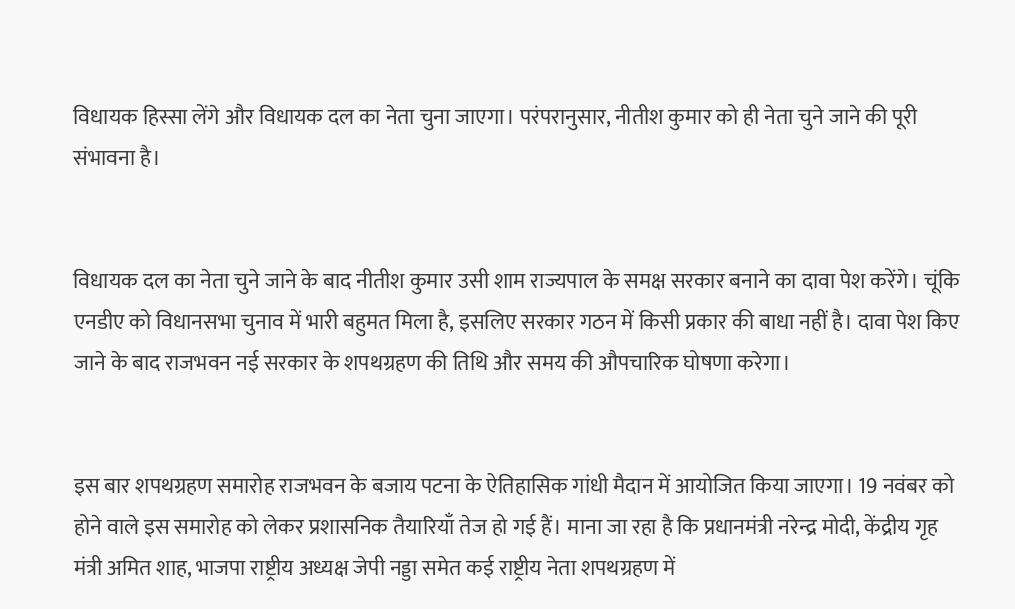विधायक हिस्सा लेंगे और विधायक दल का नेता चुना जाएगा। परंपरानुसार, नीतीश कुमार को ही नेता चुने जाने की पूरी संभावना है।


विधायक दल का नेता चुने जाने के बाद नीतीश कुमार उसी शाम राज्यपाल के समक्ष सरकार बनाने का दावा पेश करेंगे। चूंकि एनडीए को विधानसभा चुनाव में भारी बहुमत मिला है, इसलिए सरकार गठन में किसी प्रकार की बाधा नहीं है। दावा पेश किए जाने के बाद राजभवन नई सरकार के शपथग्रहण की तिथि और समय की औपचारिक घोषणा करेगा।


इस बार शपथग्रहण समारोह राजभवन के बजाय पटना के ऐतिहासिक गांधी मैदान में आयोजित किया जाएगा। 19 नवंबर को होने वाले इस समारोह को लेकर प्रशासनिक तैयारियाँ तेज हो गई हैं। माना जा रहा है कि प्रधानमंत्री नरेन्द्र मोदी, केंद्रीय गृह मंत्री अमित शाह, भाजपा राष्ट्रीय अध्यक्ष जेपी नड्डा समेत कई राष्ट्रीय नेता शपथग्रहण में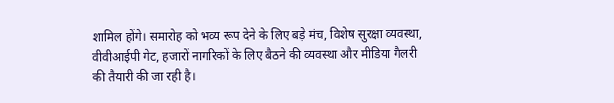शामिल होंगे। समारोह को भव्य रूप देने के लिए बड़े मंच, विशेष सुरक्षा व्यवस्था, वीवीआईपी गेट, हजारों नागरिकों के लिए बैठने की व्यवस्था और मीडिया गैलरी की तैयारी की जा रही है।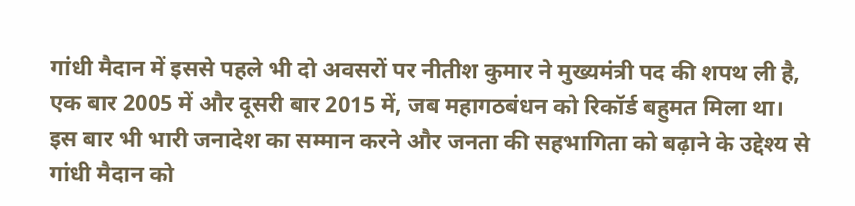गांधी मैदान में इससे पहले भी दो अवसरों पर नीतीश कुमार ने मुख्यमंत्री पद की शपथ ली है, एक बार 2005 में और दूसरी बार 2015 में, जब महागठबंधन को रिकॉर्ड बहुमत मिला था। इस बार भी भारी जनादेश का सम्मान करने और जनता की सहभागिता को बढ़ाने के उद्देश्य से गांधी मैदान को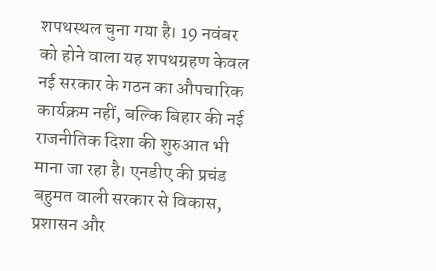शपथस्थल चुना गया है। 19 नवंबर को होने वाला यह शपथग्रहण केवल नई सरकार के गठन का औपचारिक कार्यक्रम नहीं, बल्कि बिहार की नई राजनीतिक दिशा की शुरुआत भी माना जा रहा है। एनडीए की प्रचंड बहुमत वाली सरकार से विकास, प्रशासन और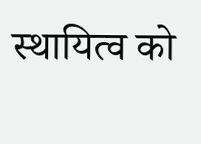स्थायित्व को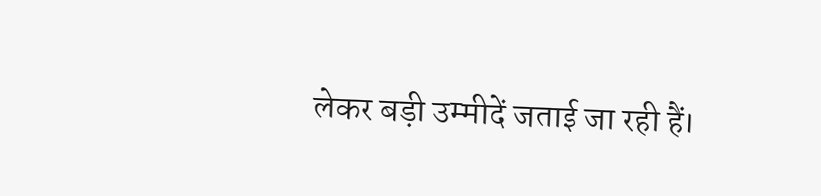लेकर बड़ी उम्मीदें जताई जा रही हैं।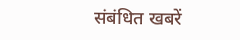संबंधित खबरें